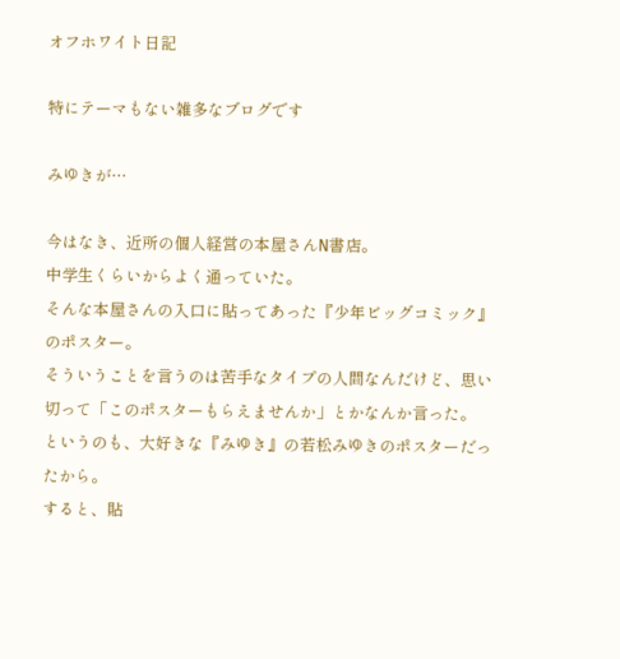オフホワイト日記

特にテーマもない雑多なブログです

みゆきが…

今はなき、近所の個人経営の本屋さんN書店。
中学生くらいからよく通っていた。
そんな本屋さんの入口に貼ってあった『少年ビッグコミック』のポスター。
そういうことを言うのは苦手なタイプの人間なんだけど、思い切って「このポスターもらえませんか」とかなんか言った。
というのも、大好きな『みゆき』の若松みゆきのポスターだったから。
すると、貼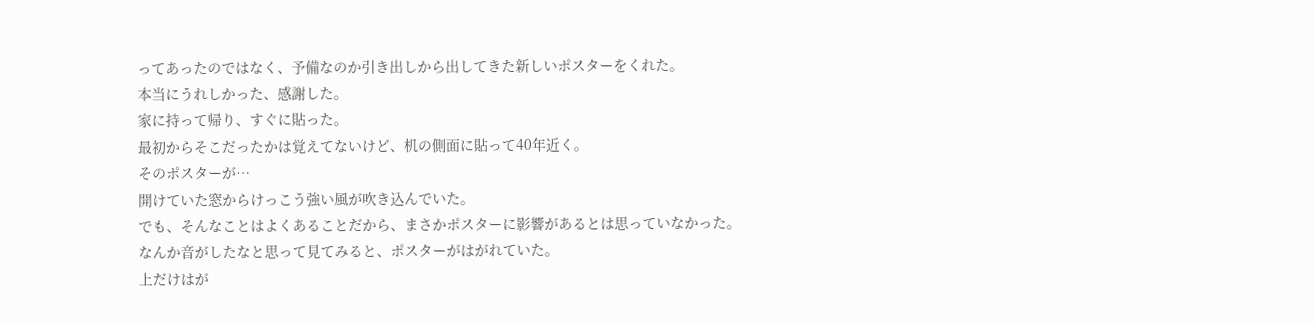ってあったのではなく、予備なのか引き出しから出してきた新しいポスターをくれた。
本当にうれしかった、感謝した。
家に持って帰り、すぐに貼った。
最初からそこだったかは覚えてないけど、机の側面に貼って40年近く。
そのポスターが…
開けていた窓からけっこう強い風が吹き込んでいた。
でも、そんなことはよくあることだから、まさかポスターに影響があるとは思っていなかった。
なんか音がしたなと思って見てみると、ポスターがはがれていた。
上だけはが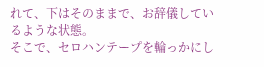れて、下はそのままで、お辞儀しているような状態。
そこで、セロハンテープを輪っかにし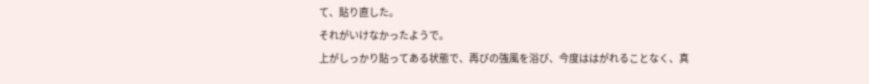て、貼り直した。
それがいけなかったようで。
上がしっかり貼ってある状態で、再びの強風を浴び、今度ははがれることなく、真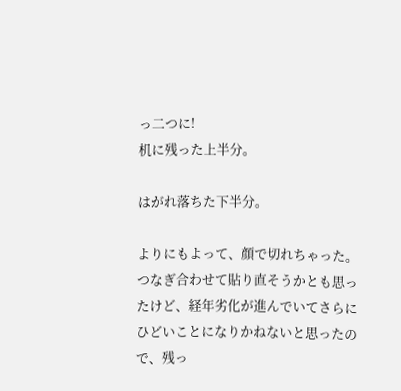っ二つに!
机に残った上半分。

はがれ落ちた下半分。

よりにもよって、顔で切れちゃった。
つなぎ合わせて貼り直そうかとも思ったけど、経年劣化が進んでいてさらにひどいことになりかねないと思ったので、残っ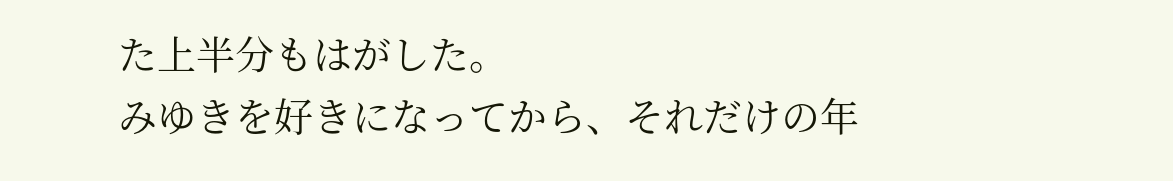た上半分もはがした。
みゆきを好きになってから、それだけの年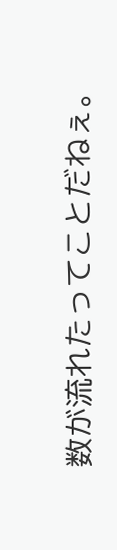数が流れたってことだねぇ。